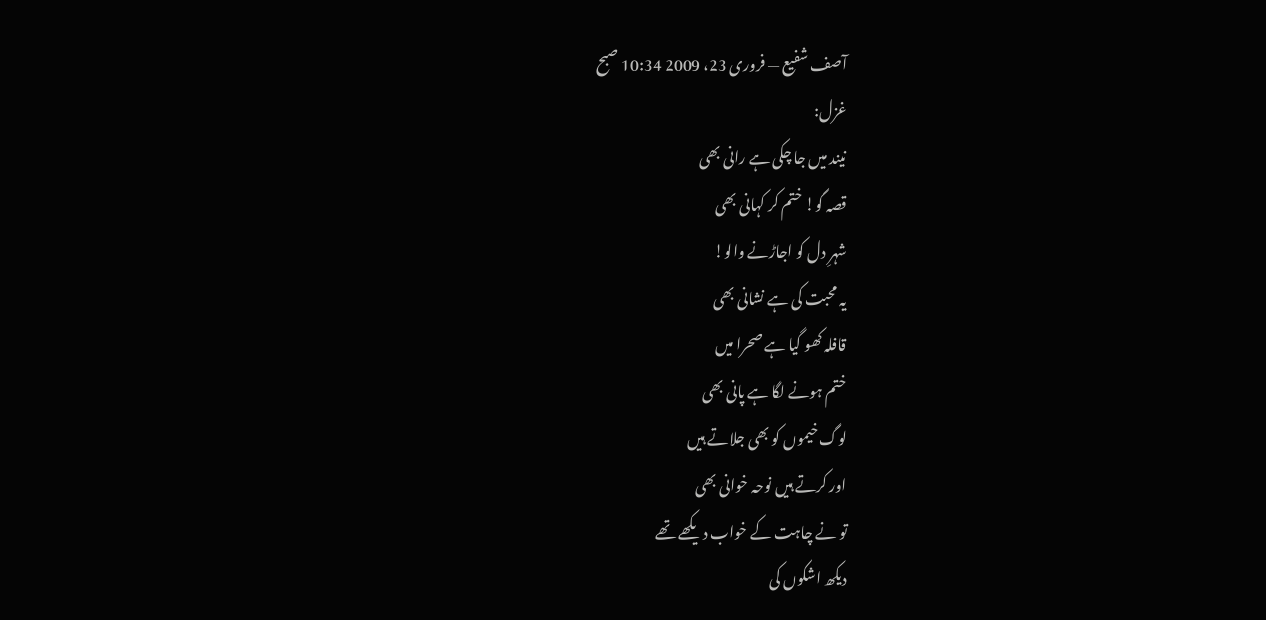آصف شفیع — فروری 23، 2009 10:34 صبح
غزل:
نیند میں جا چکی ہے رانی بھی
قصہ گو! ختم کر کہانی بھی
شہرِ دل کو اجاڑنے والو!
یہ محبت کی ہے نشانی بھی
قافلہ کھو گیا ہے صحرا میں
ختم ہونے لگا ہے پانی بھی
لوگ خیموں کو بھی جلاتے ہیں
اور کرتے ہیں نوحہ خوانی بھی
تو نے چاہت کے خواب دیکھے تھے
دیکھ اشکوں کی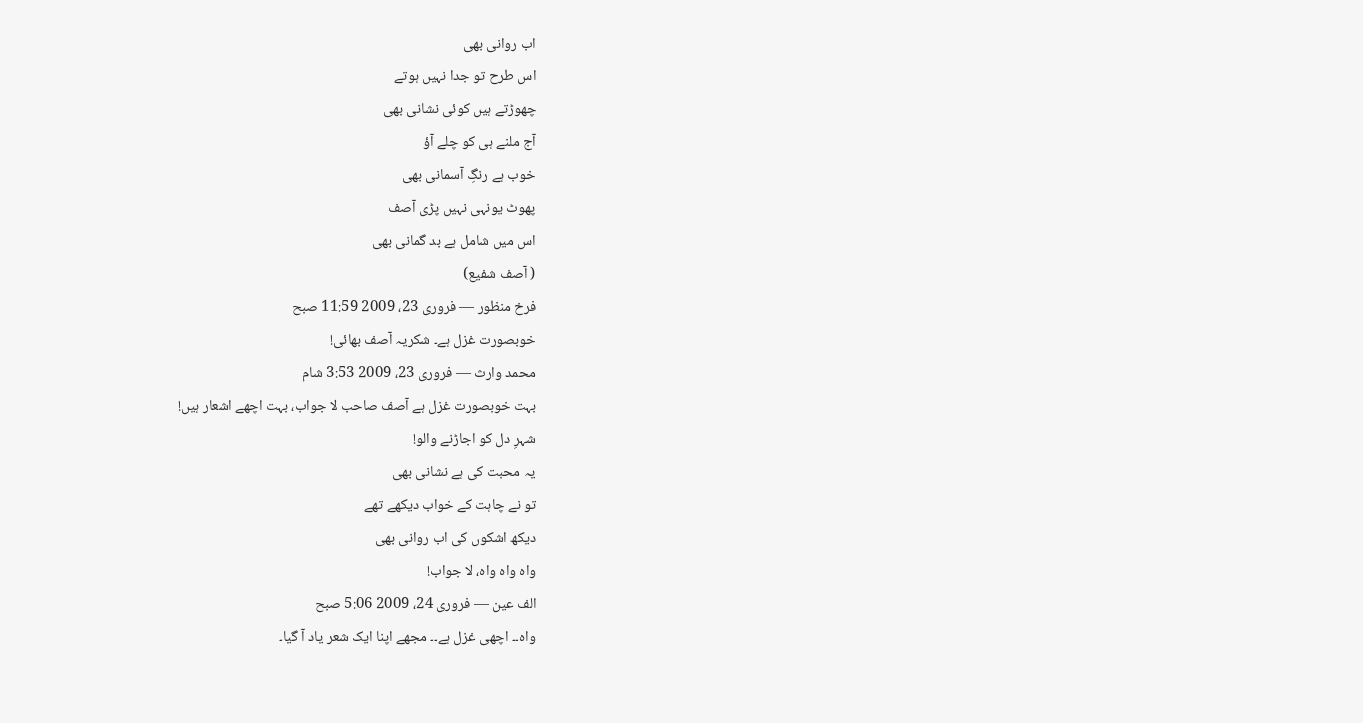اب روانی بھی
اس طرح تو جدا نہیں ہوتے
چھوڑتے ہیں کوئی نشانی بھی
آج ملنے ہی کو چلے آؤ
خوب ہے رنگِ آسمانی بھی
پھوٹ یونہی نہیں پڑی آصف
اس میں شامل ہے بد گمانی بھی
( آصف شفیع)
فرخ منظور — فروری 23، 2009 11:59 صبح
خوبصورت غزل ہے۔ شکریہ آصف بھائی!
محمد وارث — فروری 23، 2009 3:53 شام
بہت خوبصورت غزل ہے آصف صاحب لا جواب، بہت اچھے اشعار ہیں!
شہرِ دل کو اجاڑنے والو!
یہ محبت کی ہے نشانی بھی
تو نے چاہت کے خواب دیکھے تھے
دیکھ اشکوں کی اب روانی بھی
واہ واہ واہ، لا جواب!
الف عین — فروری 24، 2009 5:06 صبح
واہ۔۔ اچھی غزل ہے۔۔ مجھے اپنا ایک شعر یاد آ گیا۔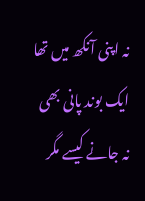نہ اپنی آنکھ میں تھا ایک بوند پانی بھی
نہ جانے کیسے مگر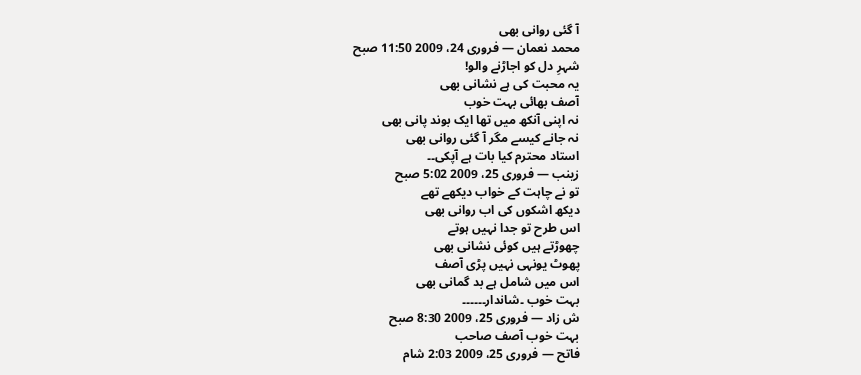آ گئی روانی بھی
محمد نعمان — فروری 24، 2009 11:50 صبح
شہرِ دل کو اجاڑنے والو!
یہ محبت کی ہے نشانی بھی
آصف بھائی بہت خوب
نہ اپنی آنکھ میں تھا ایک بوند پانی بھی
نہ جانے کیسے مگر آ گئی روانی بھی
استاد محترم کیا بات ہے آپکی۔۔
زینب — فروری 25، 2009 5:02 صبح
تو نے چاہت کے خواب دیکھے تھے
دیکھ اشکوں کی اب روانی بھی
اس طرح تو جدا نہیں ہوتے
چھوڑتے ہیں کوئی نشانی بھی
پھوٹ یونہی نہیں پڑی آصف
اس میں شامل ہے بد گمانی بھی
بہت خوب ۔شاندار۔۔۔۔۔۔
ش زاد — فروری 25، 2009 8:30 صبح
بہت خوب آصف صاحب
فاتح — فروری 25، 2009 2:03 شام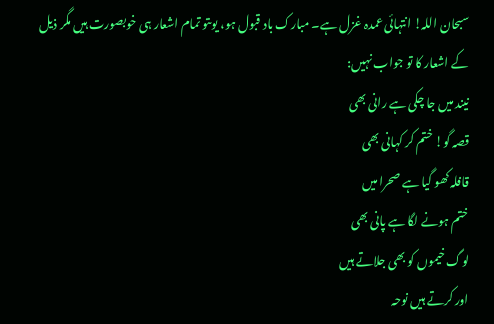سبحان اللہ! انتہائی عمدہ غزل ہے۔ مبارک باد قبول ہو، یوںتو تمام اشعار ہی خوبصورت ہیں مگر ذیل کے اشعار کا تو جواب نہیں:
نیند میں جا چکی ہے رانی بھی
قصہ گو! ختم کر کہانی بھی
قافلہ کھو گیا ہے صحرا میں
ختم ہونے لگا ہے پانی بھی
لوگ خیموں کو بھی جلاتے ہیں
اور کرتے ہیں نوحہ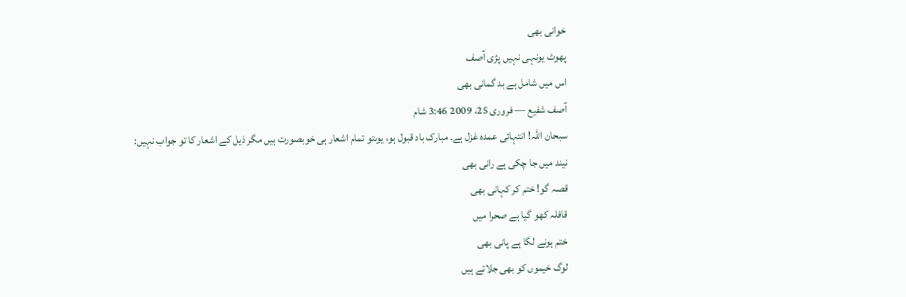خوانی بھی
پھوٹ یونہی نہیں پڑی آصف
اس میں شامل ہے بد گمانی بھی
آصف شفیع — فروری 25، 2009 3:46 شام
سبحان اللہ! انتہائی عمدہ غزل ہے۔ مبارک باد قبول ہو، یوںتو تمام اشعار ہی خوبصورت ہیں مگر ذیل کے اشعار کا تو جواب نہیں:
نیند میں جا چکی ہے رانی بھی
قصہ گو! ختم کر کہانی بھی
قافلہ کھو گیا ہے صحرا میں
ختم ہونے لگا ہے پانی بھی
لوگ خیموں کو بھی جلاتے ہیں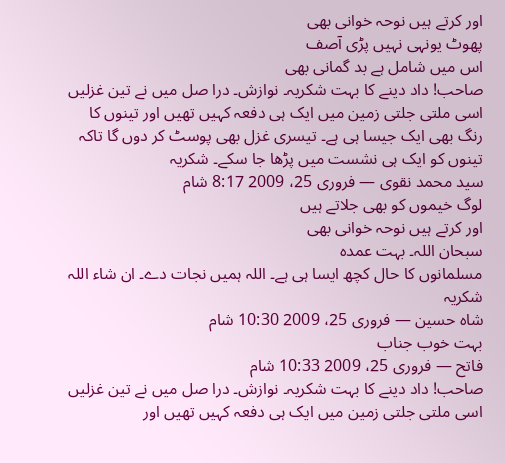اور کرتے ہیں نوحہ خوانی بھی
پھوٹ یونہی نہیں پڑی آصف
اس میں شامل ہے بد گمانی بھی
صاحب! داد دینے کا بہت شکریہ۔ نوازش۔ درا صل میں نے تین غزلیں اسی ملتی جلتی زمین میں ایک ہی دفعہ کہیں تھیں اور تینوں کا رنگ بھی ایک جیسا ہی ہے۔ تیسری غزل بھی پوسٹ کر دوں گا تاکہ تینوں کو ایک ہی نشست میں پڑھا جا سکے۔ شکریہ
سید محمد نقوی — فروری 25، 2009 8:17 شام
لوگ خیموں کو بھی جلاتے ہیں
اور کرتے ہیں نوحہ خوانی بھی
سبحان اللہ۔ بہت عمدہ
مسلمانوں کا حال کچھ ایسا ہی ہے۔ اللہ ہمیں نجات دے۔ ان شاء اللہ
شکریہ
شاہ حسین — فروری 25، 2009 10:30 شام
بہت خوب جناب
فاتح — فروری 25، 2009 10:33 شام
صاحب! داد دینے کا بہت شکریہ۔ نوازش۔ درا صل میں نے تین غزلیں اسی ملتی جلتی زمین میں ایک ہی دفعہ کہیں تھیں اور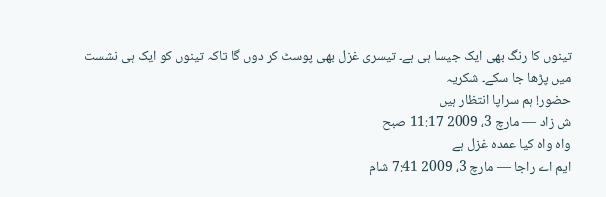تینوں کا رنگ بھی ایک جیسا ہی ہے۔ تیسری غزل بھی پوسٹ کر دوں گا تاکہ تینوں کو ایک ہی نشست میں پڑھا جا سکے۔ شکریہ
حضور! ہم سراپا انتظار ہیں
ش زاد — مارچ 3، 2009 11:17 صبح
واہ واہ کیا عمدہ غزل ہے
ایم اے راجا — مارچ 3، 2009 7:41 شام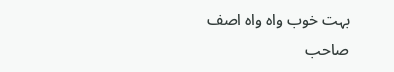بہت خوب واہ واہ اصف صاحب